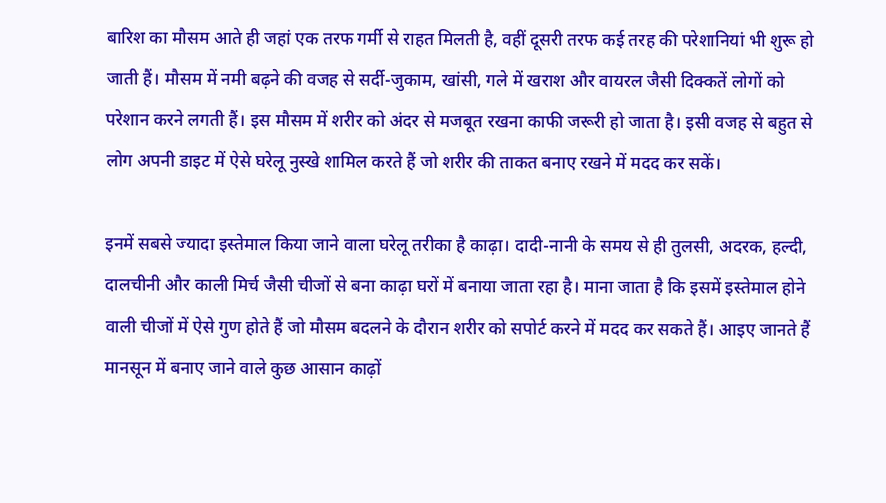बारिश का मौसम आते ही जहां एक तरफ गर्मी से राहत मिलती है, वहीं दूसरी तरफ कई तरह की परेशानियां भी शुरू हो जाती हैं। मौसम में नमी बढ़ने की वजह से सर्दी-जुकाम, खांसी, गले में खराश और वायरल जैसी दिक्कतें लोगों को परेशान करने लगती हैं। इस मौसम में शरीर को अंदर से मजबूत रखना काफी जरूरी हो जाता है। इसी वजह से बहुत से लोग अपनी डाइट में ऐसे घरेलू नुस्खे शामिल करते हैं जो शरीर की ताकत बनाए रखने में मदद कर सकें।

इनमें सबसे ज्यादा इस्तेमाल किया जाने वाला घरेलू तरीका है काढ़ा। दादी-नानी के समय से ही तुलसी, अदरक, हल्दी, दालचीनी और काली मिर्च जैसी चीजों से बना काढ़ा घरों में बनाया जाता रहा है। माना जाता है कि इसमें इस्तेमाल होने वाली चीजों में ऐसे गुण होते हैं जो मौसम बदलने के दौरान शरीर को सपोर्ट करने में मदद कर सकते हैं। आइए जानते हैं मानसून में बनाए जाने वाले कुछ आसान काढ़ों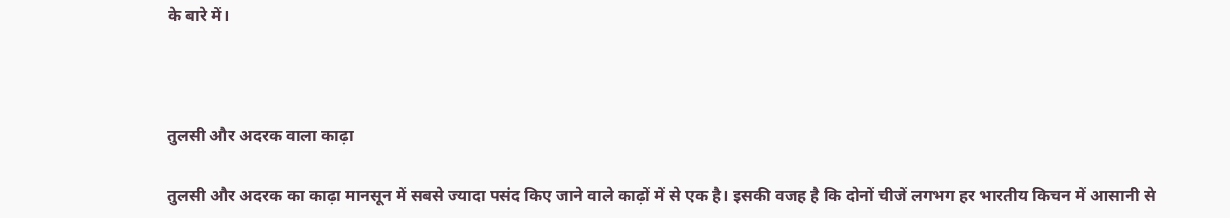के बारे में।



तुलसी और अदरक वाला काढ़ा

तुलसी और अदरक का काढ़ा मानसून में सबसे ज्यादा पसंद किए जाने वाले काढ़ों में से एक है। इसकी वजह है कि दोनों चीजें लगभग हर भारतीय किचन में आसानी से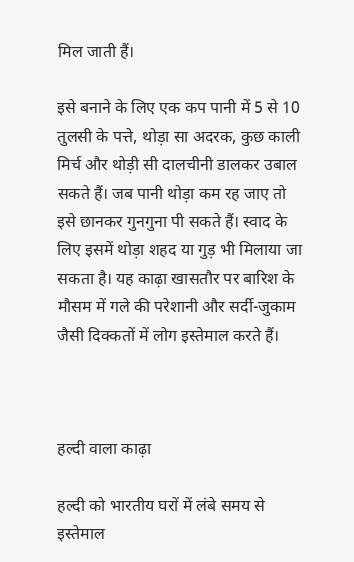मिल जाती हैं।

इसे बनाने के लिए एक कप पानी में 5 से 10 तुलसी के पत्ते, थोड़ा सा अदरक, कुछ काली मिर्च और थोड़ी सी दालचीनी डालकर उबाल सकते हैं। जब पानी थोड़ा कम रह जाए तो इसे छानकर गुनगुना पी सकते हैं। स्वाद के लिए इसमें थोड़ा शहद या गुड़ भी मिलाया जा सकता है। यह काढ़ा खासतौर पर बारिश के मौसम में गले की परेशानी और सर्दी-जुकाम जैसी दिक्कतों में लोग इस्तेमाल करते हैं।



हल्दी वाला काढ़ा

हल्दी को भारतीय घरों में लंबे समय से इस्तेमाल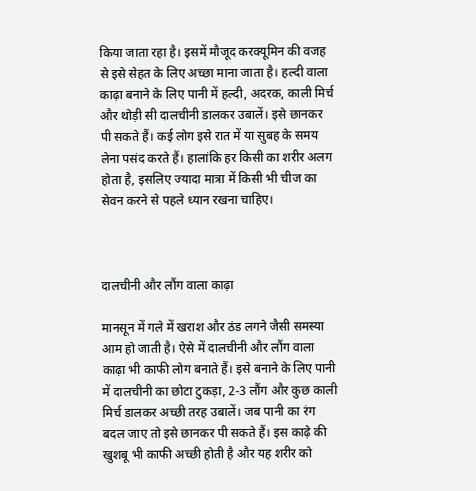किया जाता रहा है। इसमें मौजूद करक्यूमिन की वजह से इसे सेहत के लिए अच्छा माना जाता है। हल्दी वाला काढ़ा बनाने के लिए पानी में हल्दी, अदरक, काली मिर्च और थोड़ी सी दालचीनी डालकर उबालें। इसे छानकर पी सकते हैं। कई लोग इसे रात में या सुबह के समय लेना पसंद करते हैं। हालांकि हर किसी का शरीर अलग होता है, इसलिए ज्यादा मात्रा में किसी भी चीज का सेवन करने से पहले ध्यान रखना चाहिए।



दालचीनी और लौंग वाला काढ़ा

मानसून में गले में खराश और ठंड लगने जैसी समस्या आम हो जाती है। ऐसे में दालचीनी और लौंग वाला काढ़ा भी काफी लोग बनाते हैं। इसे बनाने के लिए पानी में दालचीनी का छोटा टुकड़ा, 2-3 लौंग और कुछ काली मिर्च डालकर अच्छी तरह उबालें। जब पानी का रंग बदल जाए तो इसे छानकर पी सकते हैं। इस काढ़े की खुशबू भी काफी अच्छी होती है और यह शरीर को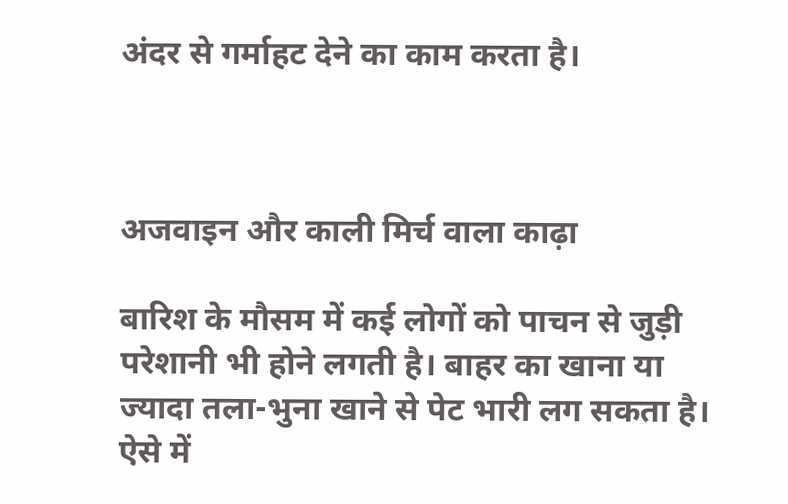अंदर से गर्माहट देने का काम करता है।



अजवाइन और काली मिर्च वाला काढ़ा

बारिश के मौसम में कई लोगों को पाचन से जुड़ी परेशानी भी होने लगती है। बाहर का खाना या ज्यादा तला-भुना खाने से पेट भारी लग सकता है। ऐसे में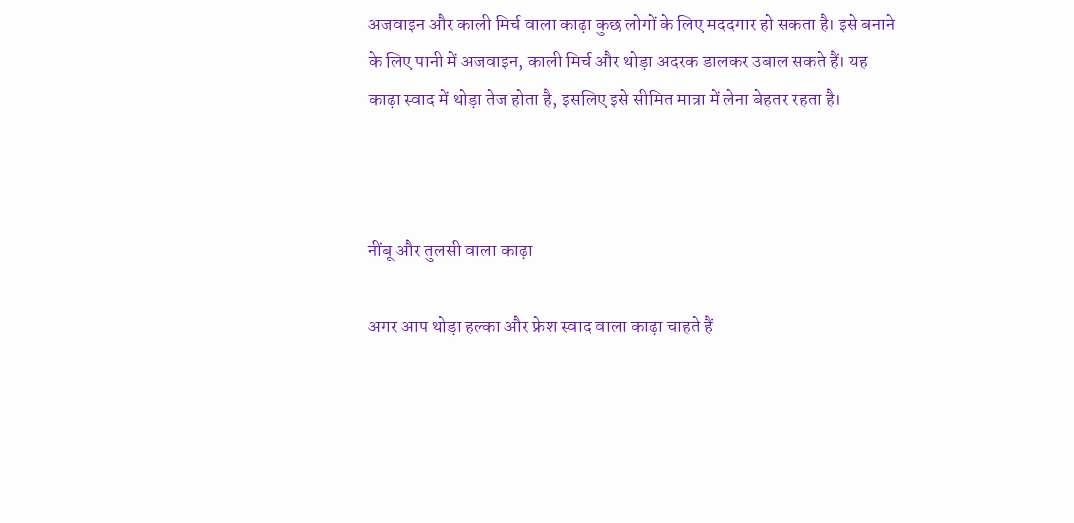अजवाइन और काली मिर्च वाला काढ़ा कुछ लोगों के लिए मददगार हो सकता है। इसे बनाने के लिए पानी में अजवाइन, काली मिर्च और थोड़ा अदरक डालकर उबाल सकते हैं। यह काढ़ा स्वाद में थोड़ा तेज होता है, इसलिए इसे सीमित मात्रा में लेना बेहतर रहता है।



नींबू और तुलसी वाला काढ़ा

अगर आप थोड़ा हल्का और फ्रेश स्वाद वाला काढ़ा चाहते हैं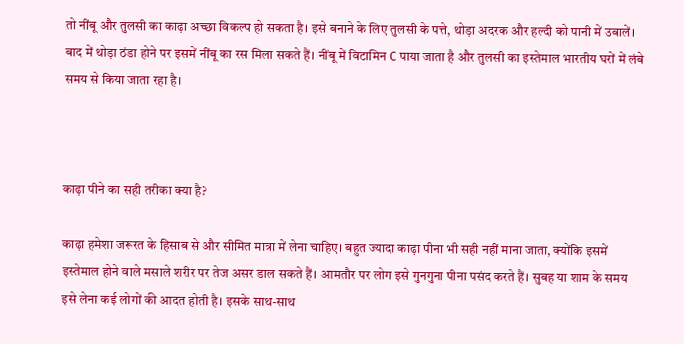तो नींबू और तुलसी का काढ़ा अच्छा विकल्प हो सकता है। इसे बनाने के लिए तुलसी के पत्ते, थोड़ा अदरक और हल्दी को पानी में उबालें। बाद में थोड़ा ठंडा होने पर इसमें नींबू का रस मिला सकते हैं। नींबू में विटामिन C पाया जाता है और तुलसी का इस्तेमाल भारतीय घरों में लंबे समय से किया जाता रहा है।



काढ़ा पीने का सही तरीका क्या है?

काढ़ा हमेशा जरूरत के हिसाब से और सीमित मात्रा में लेना चाहिए। बहुत ज्यादा काढ़ा पीना भी सही नहीं माना जाता, क्योंकि इसमें इस्तेमाल होने वाले मसाले शरीर पर तेज असर डाल सकते हैं। आमतौर पर लोग इसे गुनगुना पीना पसंद करते हैं। सुबह या शाम के समय इसे लेना कई लोगों की आदत होती है। इसके साथ-साथ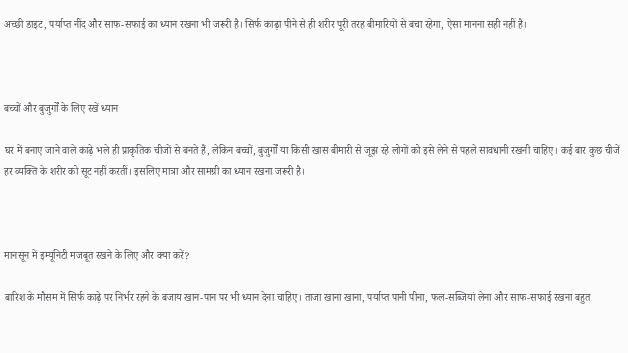अच्छी डाइट, पर्याप्त नींद और साफ-सफाई का ध्यान रखना भी जरूरी है। सिर्फ काढ़ा पीने से ही शरीर पूरी तरह बीमारियों से बचा रहेगा, ऐसा मानना सही नहीं है।



बच्चों और बुजुर्गों के लिए रखें ध्यान

घर में बनाए जाने वाले काढ़े भले ही प्राकृतिक चीजों से बनते हैं, लेकिन बच्चों, बुजुर्गों या किसी खास बीमारी से जूझ रहे लोगों को इसे लेने से पहले सावधानी रखनी चाहिए। कई बार कुछ चीजें हर व्यक्ति के शरीर को सूट नहीं करतीं। इसलिए मात्रा और सामग्री का ध्यान रखना जरूरी है।



मानसून में इम्यूनिटी मजबूत रखने के लिए और क्या करें?

बारिश के मौसम में सिर्फ काढ़े पर निर्भर रहने के बजाय खान-पान पर भी ध्यान देना चाहिए। ताजा खाना खाना, पर्याप्त पानी पीना, फल-सब्जियां लेना और साफ-सफाई रखना बहुत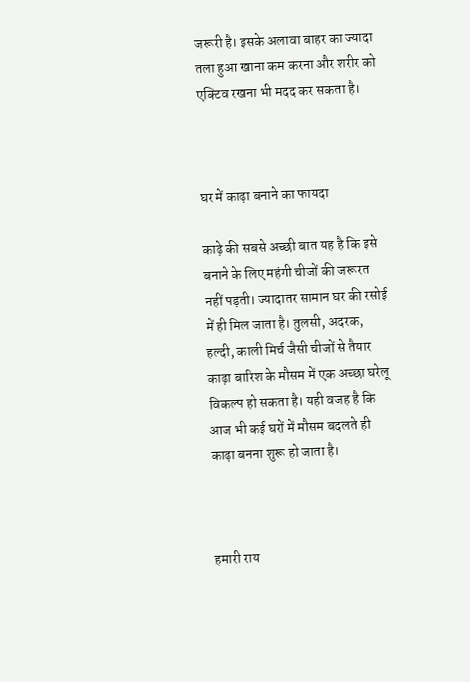जरूरी है। इसके अलावा बाहर का ज्यादा तला हुआ खाना कम करना और शरीर को एक्टिव रखना भी मदद कर सकता है।



घर में काढ़ा बनाने का फायदा

काढ़े की सबसे अच्छी बात यह है कि इसे बनाने के लिए महंगी चीजों की जरूरत नहीं पड़ती। ज्यादातर सामान घर की रसोई में ही मिल जाता है। तुलसी, अदरक, हल्दी, काली मिर्च जैसी चीजों से तैयार काढ़ा बारिश के मौसम में एक अच्छा घरेलू विकल्प हो सकता है। यही वजह है कि आज भी कई घरों में मौसम बदलते ही काढ़ा बनना शुरू हो जाता है।



हमारी राय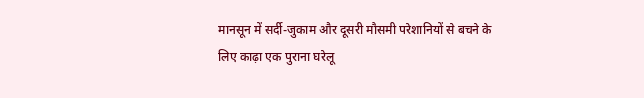मानसून में सर्दी-जुकाम और दूसरी मौसमी परेशानियों से बचने के लिए काढ़ा एक पुराना घरेलू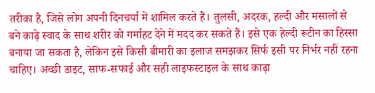तरीका है, जिसे लोग अपनी दिनचर्या में शामिल करते हैं। तुलसी, अदरक, हल्दी और मसालों से बने काढ़े स्वाद के साथ शरीर को गर्माहट देने में मदद कर सकते हैं। इसे एक हेल्दी रूटीन का हिस्सा बनाया जा सकता है, लेकिन इसे किसी बीमारी का इलाज समझकर सिर्फ इसी पर निर्भर नहीं रहना चाहिए। अच्छी डाइट, साफ-सफाई और सही लाइफस्टाइल के साथ काढ़ा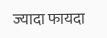ज्यादा फायदा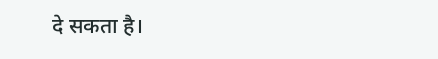दे सकता है।